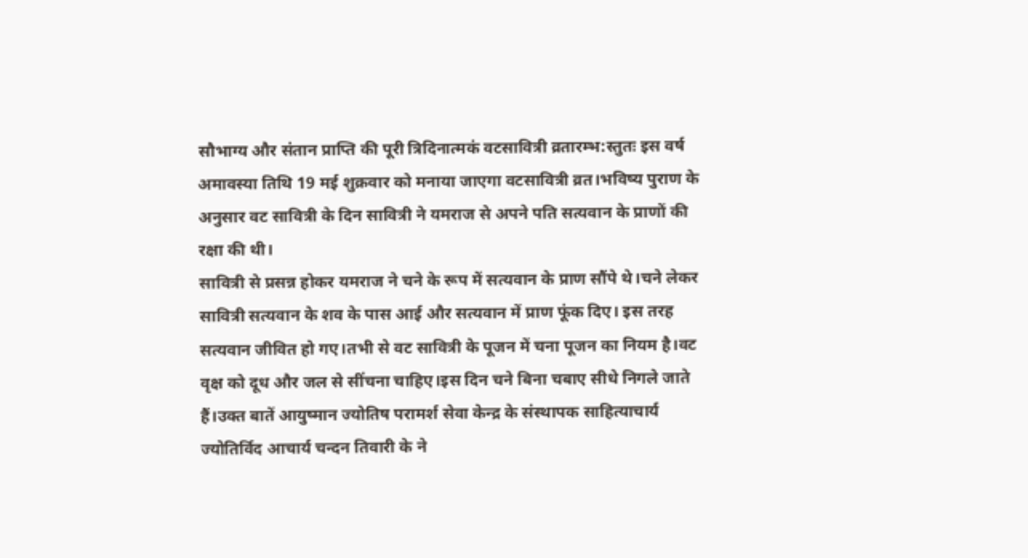सौभाग्य और संतान प्राप्ति की पूरी त्रिदिनात्मकं वटसावित्री व्रतारम्भ:स्तुतः इस वर्ष अमावस्या तिथि 19 मई शुक्रवार को मनाया जाएगा वटसावित्री व्रत।भविष्य पुराण के अनुसार वट सावित्री के दिन सावित्री ने यमराज से अपने पति सत्यवान के प्राणों की रक्षा की थी।
सावित्री से प्रसन्न होकर यमराज ने चने के रूप में सत्यवान के प्राण सौंपे थे।चने लेकर सावित्री सत्यवान के शव के पास आई और सत्यवान में प्राण फूंक दिए। इस तरह सत्यवान जीवित हो गए।तभी से वट सावित्री के पूजन में चना पूजन का नियम है।वट वृक्ष को दूध और जल से सींचना चाहिए।इस दिन चने बिना चबाए सीधे निगले जाते हैं।उक्त बातें आयुष्मान ज्योतिष परामर्श सेवा केन्द्र के संस्थापक साहित्याचार्य ज्योतिर्विद आचार्य चन्दन तिवारी के ने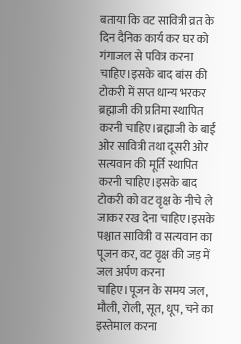बताया कि वट सावित्री व्रत के दिन दैनिक कार्य कर घर को गंगाजल से पवित्र करना चाहिए।इसके बाद बांस की टोकरी में सप्त धान्य भरकर ब्रह्माजी की प्रतिमा स्थापित करनी चाहिए।ब्रह्माजी के बाईं ओर सावित्री तथा दूसरी ओर सत्यवान की मूर्ति स्थापित करनी चाहिए।इसके बाद टोकरी को वट वृक्ष के नीचे ले जाकर रख देना चाहिए।इसके पश्चात सावित्री व सत्यवान का पूजन कर, वट वृक्ष की जड़ में जल अर्पण करना चाहिए।पूजन के समय जल, मौली, रोली, सूत, धूप, चने का इस्तेमाल करना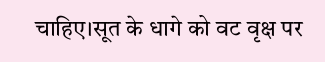चाहिए।सूत के धागे को वट वृक्ष पर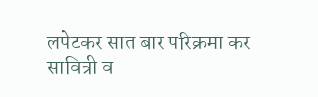लपेटकर सात बार परिक्रमा कर सावित्री व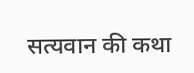सत्यवान की कथा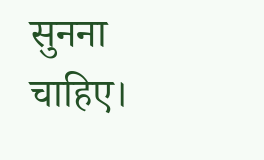सुनना चाहिए।